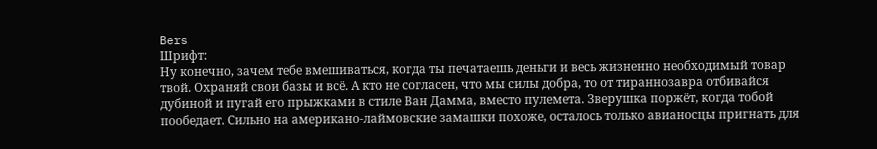Bers
Шрифт:
Ну конечно, зачем тебе вмешиваться, когда ты печатаешь деньги и весь жизненно необходимый товар твой. Охраняй свои базы и всё. А кто не согласен, что мы силы добра, то от тираннозавра отбивайся дубиной и пугай его прыжками в стиле Ван Дамма, вместо пулемета. Зверушка поржёт, когда тобой пообедает. Сильно на американо-лаймовские замашки похоже, осталось только авианосцы пригнать для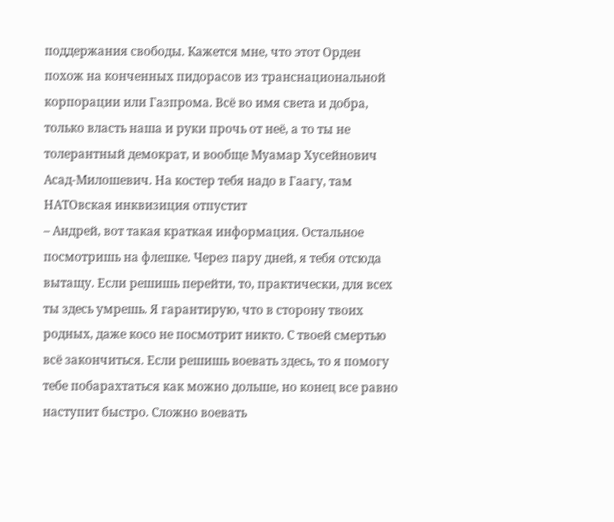поддержания свободы. Кажется мне, что этот Орден похож на конченных пидорасов из транснациональной корпорации или Газпрома. Всё во имя света и добра, только власть наша и руки прочь от неё, а то ты не толерантный демократ, и вообще Муамар Хусейнович Асад-Милошевич. На костер тебя надо в Гаагу, там НАТОвская инквизиция отпустит
– Андрей, вот такая краткая информация. Остальное посмотришь на флешке. Через пару дней, я тебя отсюда вытащу. Если решишь перейти, то, практически, для всех ты здесь умрешь. Я гарантирую, что в сторону твоих родных, даже косо не посмотрит никто. С твоей смертью всё закончиться. Если решишь воевать здесь, то я помогу тебе побарахтаться как можно дольше, но конец все равно наступит быстро. Сложно воевать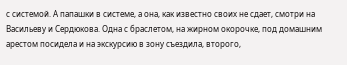с системой. А папашки в системе, а она, как известно своих не сдает, смотри на Васильеву и Сердюкова. Одна с браслетом, на жирном окорочке, под домашним арестом посидела и на экскурсию в зону съездила, второго,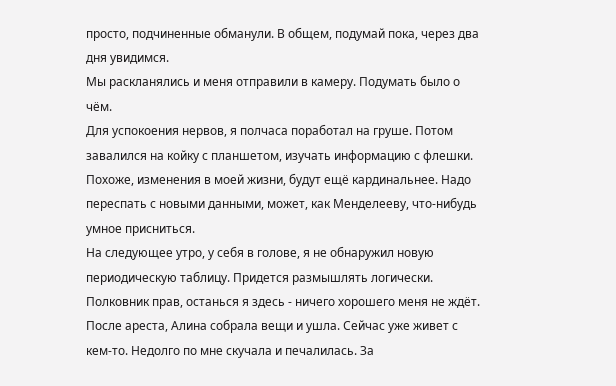просто, подчиненные обманули. В общем, подумай пока, через два дня увидимся.
Мы раскланялись и меня отправили в камеру. Подумать было о чём.
Для успокоения нервов, я полчаса поработал на груше. Потом завалился на койку с планшетом, изучать информацию с флешки. Похоже, изменения в моей жизни, будут ещё кардинальнее. Надо переспать с новыми данными, может, как Менделееву, что-нибудь умное присниться.
На следующее утро, у себя в голове, я не обнаружил новую периодическую таблицу. Придется размышлять логически.
Полковник прав, останься я здесь - ничего хорошего меня не ждёт. После ареста, Алина собрала вещи и ушла. Сейчас уже живет с кем-то. Недолго по мне скучала и печалилась. За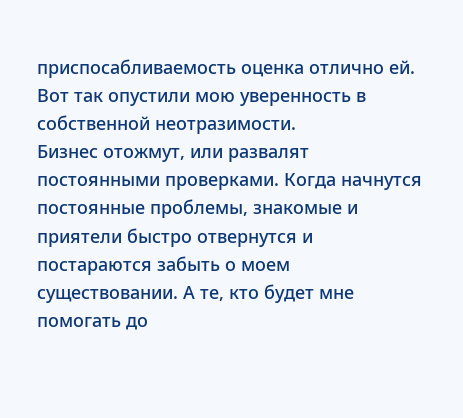приспосабливаемость оценка отлично ей. Вот так опустили мою уверенность в собственной неотразимости.
Бизнес отожмут, или развалят постоянными проверками. Когда начнутся постоянные проблемы, знакомые и приятели быстро отвернутся и постараются забыть о моем существовании. А те, кто будет мне помогать до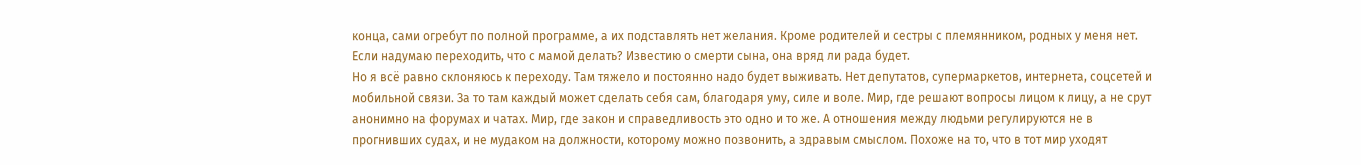конца, сами огребут по полной программе, а их подставлять нет желания. Кроме родителей и сестры с племянником, родных у меня нет. Если надумаю переходить, что с мамой делать? Известию о смерти сына, она вряд ли рада будет.
Но я всё равно склоняюсь к переходу. Там тяжело и постоянно надо будет выживать. Нет депутатов, супермаркетов, интернета, соцсетей и мобильной связи. За то там каждый может сделать себя сам, благодаря уму, силе и воле. Мир, где решают вопросы лицом к лицу, а не срут анонимно на форумах и чатах. Мир, где закон и справедливость это одно и то же. А отношения между людьми регулируются не в прогнивших судах, и не мудаком на должности, которому можно позвонить, а здравым смыслом. Похоже на то, что в тот мир уходят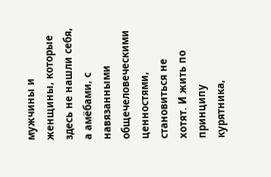мужчины и женщины, которые здесь не нашли себя, а амёбами, с навязанными общечеловеческими ценностями, становиться не хотят. И жить по принципу курятника,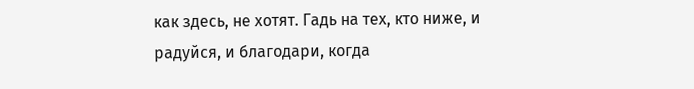как здесь, не хотят. Гадь на тех, кто ниже, и радуйся, и благодари, когда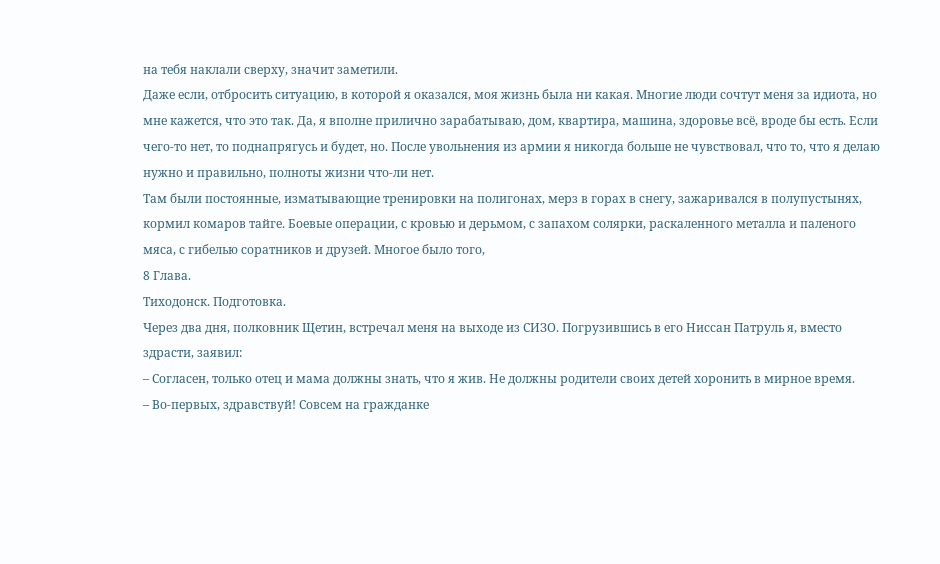на тебя наклали сверху, значит заметили.
Даже если, отбросить ситуацию, в которой я оказался, моя жизнь была ни какая. Многие люди сочтут меня за идиота, но мне кажется, что это так. Да, я вполне прилично зарабатываю, дом, квартира, машина, здоровье всё, вроде бы есть. Если чего-то нет, то поднапрягусь и будет, но. После увольнения из армии я никогда больше не чувствовал, что то, что я делаю нужно и правильно, полноты жизни что-ли нет.
Там были постоянные, изматывающие тренировки на полигонах, мерз в горах в снегу, зажаривался в полупустынях, кормил комаров тайге. Боевые операции, с кровью и дерьмом, с запахом солярки, раскаленного металла и паленого мяса, с гибелью соратников и друзей. Многое было того,
8 Глава.
Тиходонск. Подготовка.
Через два дня, полковник Щетин, встречал меня на выходе из СИЗО. Погрузившись в его Ниссан Патруль я, вместо здрасти, заявил:
– Согласен, только отец и мама должны знать, что я жив. Не должны родители своих детей хоронить в мирное время.
– Во-первых, здравствуй! Совсем на гражданке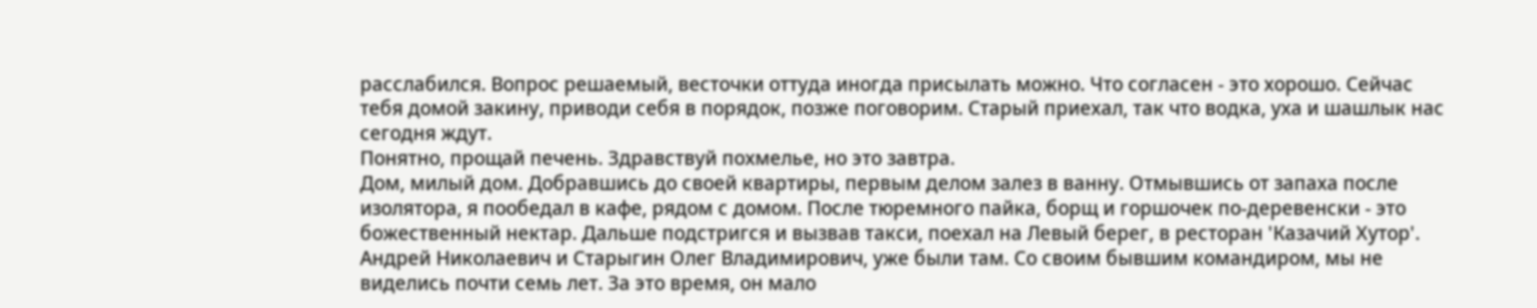расслабился. Вопрос решаемый, весточки оттуда иногда присылать можно. Что согласен - это хорошо. Сейчас тебя домой закину, приводи себя в порядок, позже поговорим. Старый приехал, так что водка, уха и шашлык нас сегодня ждут.
Понятно, прощай печень. Здравствуй похмелье, но это завтра.
Дом, милый дом. Добравшись до своей квартиры, первым делом залез в ванну. Отмывшись от запаха после изолятора, я пообедал в кафе, рядом с домом. После тюремного пайка, борщ и горшочек по-деревенски - это божественный нектар. Дальше подстригся и вызвав такси, поехал на Левый берег, в ресторан 'Казачий Хутор'. Андрей Николаевич и Старыгин Олег Владимирович, уже были там. Со своим бывшим командиром, мы не виделись почти семь лет. За это время, он мало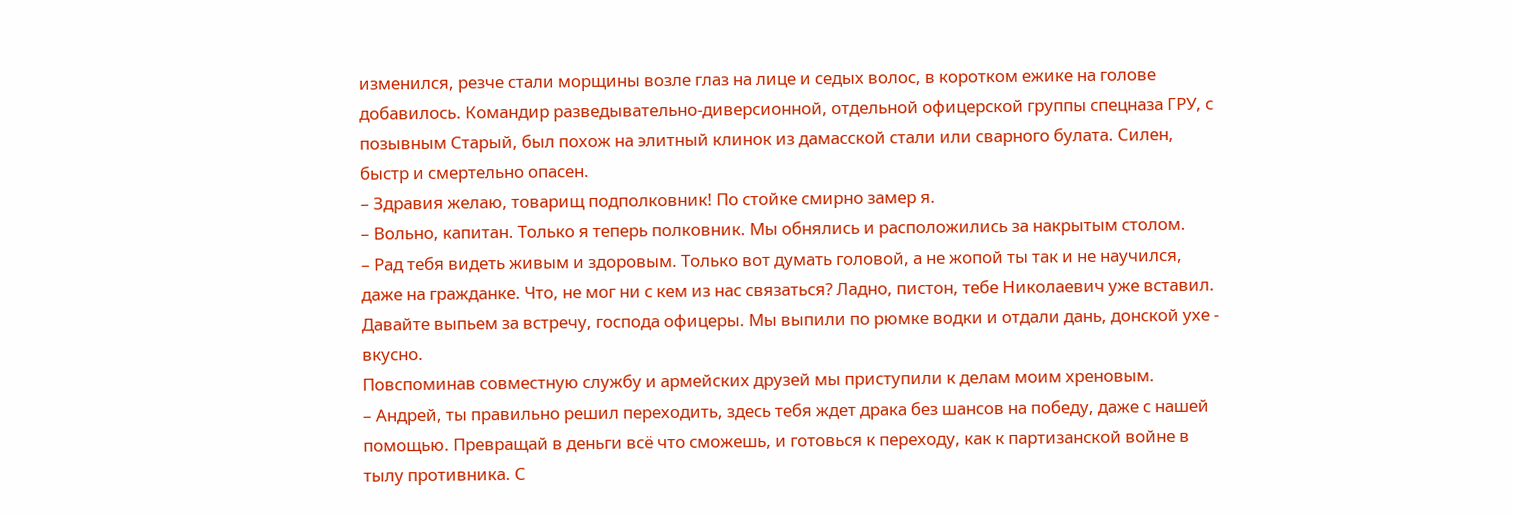изменился, резче стали морщины возле глаз на лице и седых волос, в коротком ежике на голове добавилось. Командир разведывательно-диверсионной, отдельной офицерской группы спецназа ГРУ, с позывным Старый, был похож на элитный клинок из дамасской стали или сварного булата. Силен, быстр и смертельно опасен.
– Здравия желаю, товарищ подполковник! По стойке смирно замер я.
– Вольно, капитан. Только я теперь полковник. Мы обнялись и расположились за накрытым столом.
– Рад тебя видеть живым и здоровым. Только вот думать головой, а не жопой ты так и не научился, даже на гражданке. Что, не мог ни с кем из нас связаться? Ладно, пистон, тебе Николаевич уже вставил. Давайте выпьем за встречу, господа офицеры. Мы выпили по рюмке водки и отдали дань, донской ухе - вкусно.
Повспоминав совместную службу и армейских друзей мы приступили к делам моим хреновым.
– Андрей, ты правильно решил переходить, здесь тебя ждет драка без шансов на победу, даже с нашей помощью. Превращай в деньги всё что сможешь, и готовься к переходу, как к партизанской войне в тылу противника. С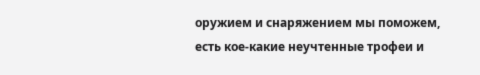оружием и снаряжением мы поможем, есть кое-какие неучтенные трофеи и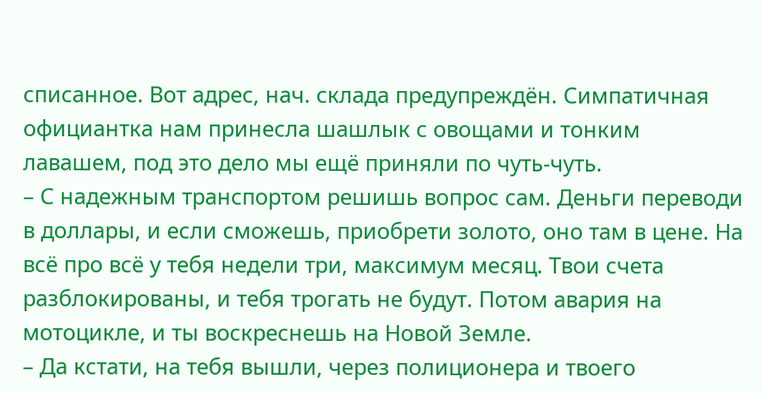списанное. Вот адрес, нач. склада предупреждён. Симпатичная официантка нам принесла шашлык с овощами и тонким лавашем, под это дело мы ещё приняли по чуть-чуть.
– С надежным транспортом решишь вопрос сам. Деньги переводи в доллары, и если сможешь, приобрети золото, оно там в цене. На всё про всё у тебя недели три, максимум месяц. Твои счета разблокированы, и тебя трогать не будут. Потом авария на мотоцикле, и ты воскреснешь на Новой Земле.
– Да кстати, на тебя вышли, через полиционера и твоего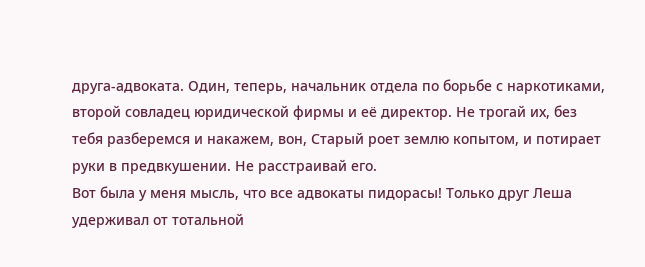друга-адвоката. Один, теперь, начальник отдела по борьбе с наркотиками, второй совладец юридической фирмы и её директор. Не трогай их, без тебя разберемся и накажем, вон, Старый роет землю копытом, и потирает руки в предвкушении. Не расстраивай его.
Вот была у меня мысль, что все адвокаты пидорасы! Только друг Леша удерживал от тотальной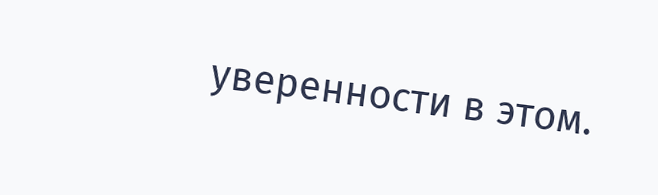уверенности в этом.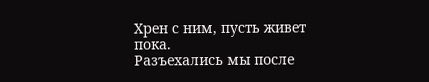Хрен с ним, пусть живет пока.
Разъехались мы после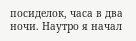посиделок, часа в два ночи. Наутро я начал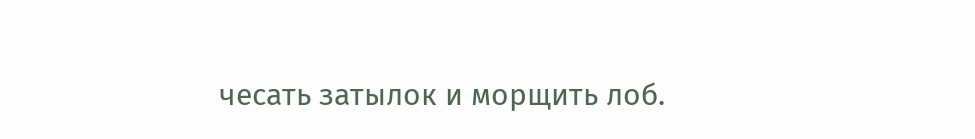чесать затылок и морщить лоб.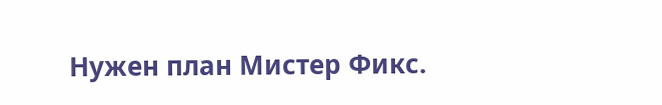Нужен план Мистер Фикс.